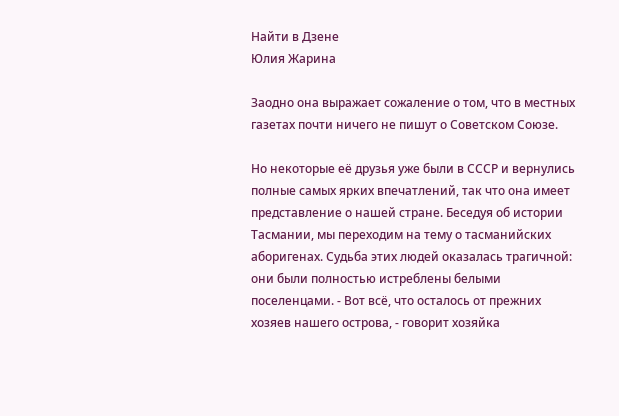Найти в Дзене
Юлия Жарина

Заодно она выражает сожаление о том, что в местных газетах почти ничего не пишут о Советском Союзе.

Но некоторые её друзья уже были в СССР и вернулись полные самых ярких впечатлений, так что она имеет представление о нашей стране. Беседуя об истории Тасмании, мы переходим на тему о тасманийских аборигенах. Судьба этих людей оказалась трагичной: они были полностью истреблены белыми поселенцами. - Вот всё, что осталось от прежних хозяев нашего острова, - говорит хозяйка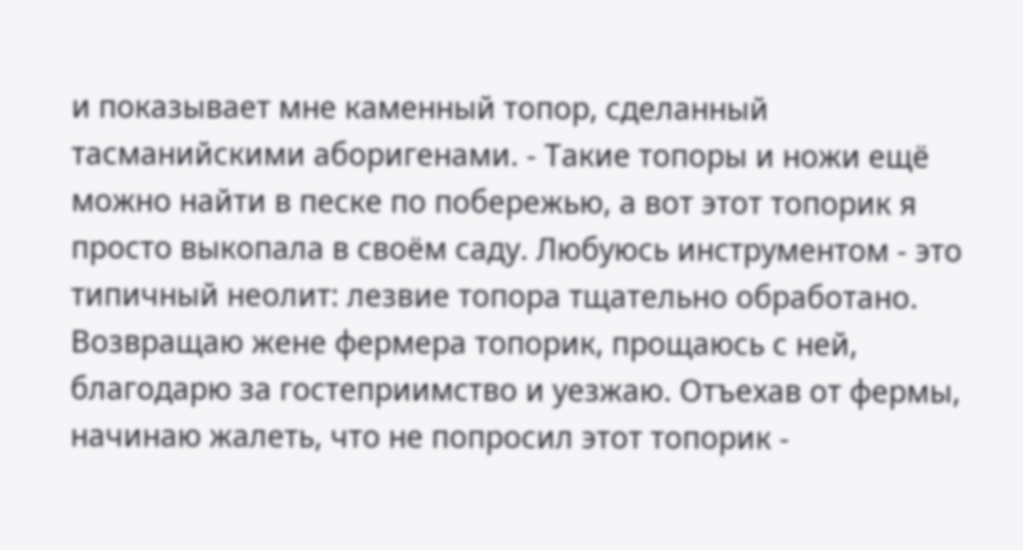и показывает мне каменный топор, сделанный тасманийскими аборигенами. - Такие топоры и ножи ещё можно найти в песке по побережью, а вот этот топорик я просто выкопала в своём саду. Любуюсь инструментом - это типичный неолит: лезвие топора тщательно обработано. Возвращаю жене фермера топорик, прощаюсь с ней, благодарю за гостеприимство и уезжаю. Отъехав от фермы, начинаю жалеть, что не попросил этот топорик -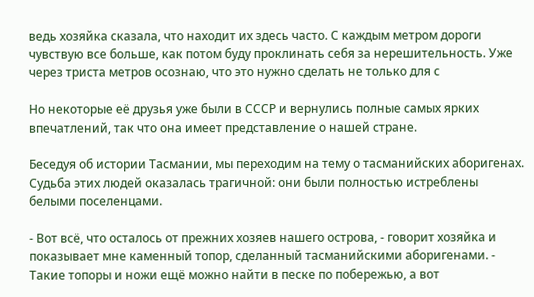ведь хозяйка сказала, что находит их здесь часто. С каждым метром дороги чувствую все больше, как потом буду проклинать себя за нерешительность. Уже через триста метров осознаю, что это нужно сделать не только для с

Но некоторые её друзья уже были в СССР и вернулись полные самых ярких впечатлений, так что она имеет представление о нашей стране.

Беседуя об истории Тасмании, мы переходим на тему о тасманийских аборигенах. Судьба этих людей оказалась трагичной: они были полностью истреблены белыми поселенцами.

- Вот всё, что осталось от прежних хозяев нашего острова, - говорит хозяйка и показывает мне каменный топор, сделанный тасманийскими аборигенами. - Такие топоры и ножи ещё можно найти в песке по побережью, а вот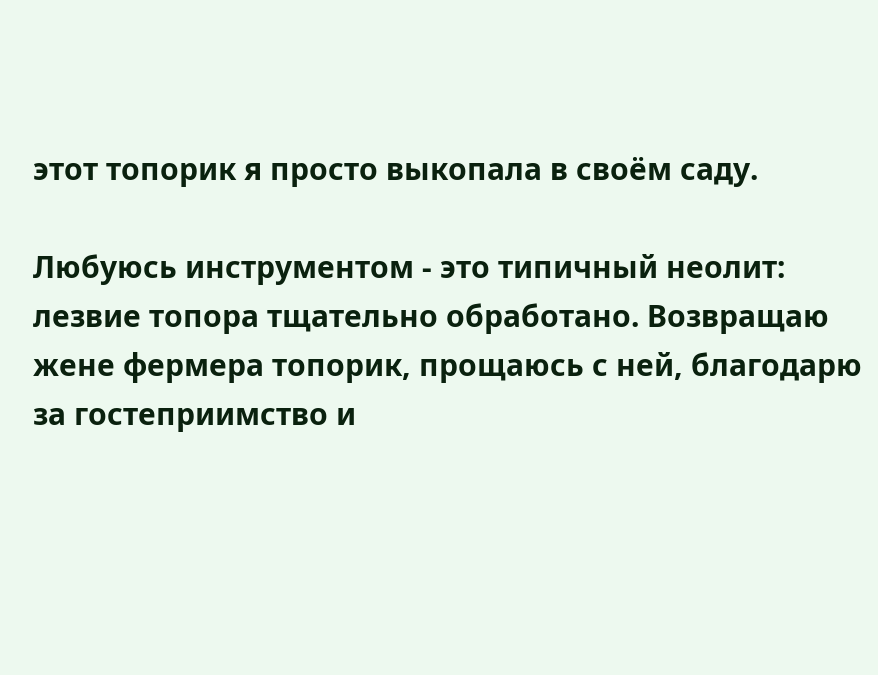этот топорик я просто выкопала в своём саду.

Любуюсь инструментом - это типичный неолит: лезвие топора тщательно обработано. Возвращаю жене фермера топорик, прощаюсь с ней, благодарю за гостеприимство и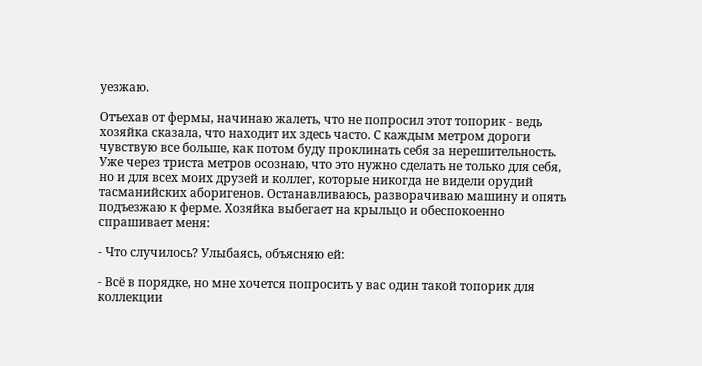уезжаю.

Отъехав от фермы, начинаю жалеть, что не попросил этот топорик - ведь хозяйка сказала, что находит их здесь часто. С каждым метром дороги чувствую все больше, как потом буду проклинать себя за нерешительность. Уже через триста метров осознаю, что это нужно сделать не только для себя, но и для всех моих друзей и коллег, которые никогда не видели орудий тасманийских аборигенов. Останавливаюсь, разворачиваю машину и опять подъезжаю к ферме. Хозяйка выбегает на крыльцо и обеспокоенно спрашивает меня:

- Что случилось? Улыбаясь, объясняю ей:

- Всё в порядке, но мне хочется попросить у вас один такой топорик для коллекции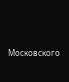Московского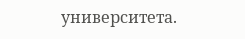университета.